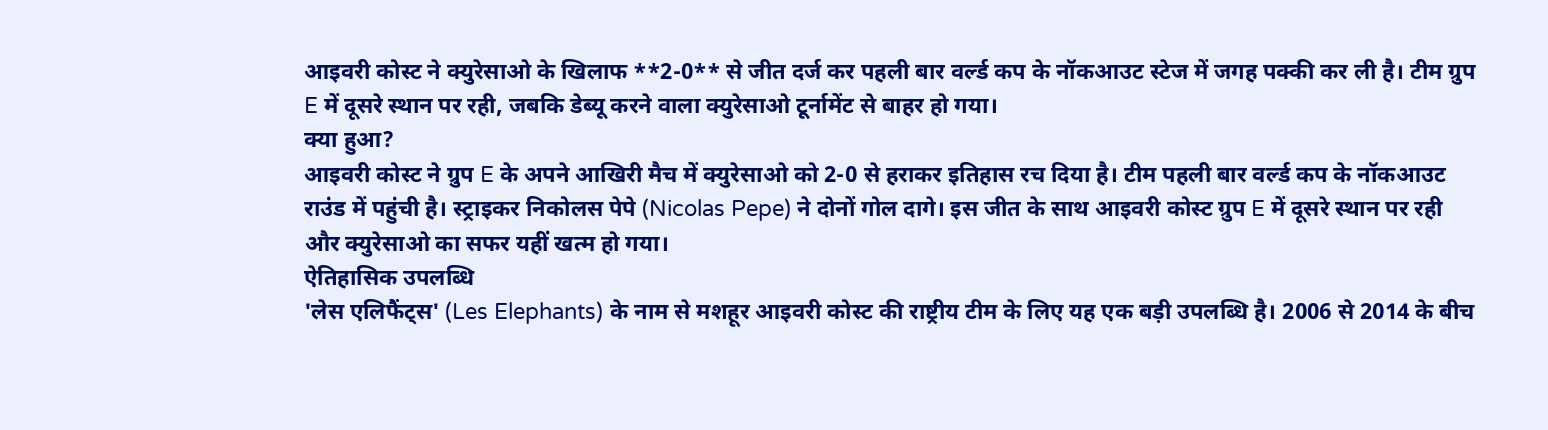आइवरी कोस्ट ने क्युरेसाओ के खिलाफ **2-0** से जीत दर्ज कर पहली बार वर्ल्ड कप के नॉकआउट स्टेज में जगह पक्की कर ली है। टीम ग्रुप E में दूसरे स्थान पर रही, जबकि डेब्यू करने वाला क्युरेसाओ टूर्नामेंट से बाहर हो गया।
क्या हुआ?
आइवरी कोस्ट ने ग्रुप E के अपने आखिरी मैच में क्युरेसाओ को 2-0 से हराकर इतिहास रच दिया है। टीम पहली बार वर्ल्ड कप के नॉकआउट राउंड में पहुंची है। स्ट्राइकर निकोलस पेपे (Nicolas Pepe) ने दोनों गोल दागे। इस जीत के साथ आइवरी कोस्ट ग्रुप E में दूसरे स्थान पर रही और क्युरेसाओ का सफर यहीं खत्म हो गया।
ऐतिहासिक उपलब्धि
'लेस एलिफैंट्स' (Les Elephants) के नाम से मशहूर आइवरी कोस्ट की राष्ट्रीय टीम के लिए यह एक बड़ी उपलब्धि है। 2006 से 2014 के बीच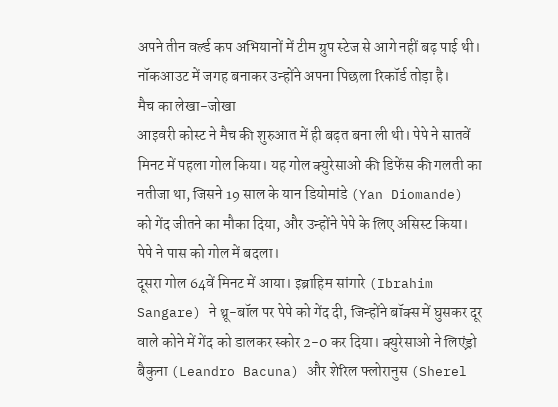अपने तीन वर्ल्ड कप अभियानों में टीम ग्रुप स्टेज से आगे नहीं बढ़ पाई थी। नॉकआउट में जगह बनाकर उन्होंने अपना पिछला रिकॉर्ड तोड़ा है।
मैच का लेखा-जोखा
आइवरी कोस्ट ने मैच की शुरुआत में ही बढ़त बना ली थी। पेपे ने सातवें मिनट में पहला गोल किया। यह गोल क्युरेसाओ की डिफेंस की गलती का नतीजा था, जिसने 19 साल के यान डियोमांडे (Yan Diomande) को गेंद जीतने का मौका दिया, और उन्होंने पेपे के लिए असिस्ट किया। पेपे ने पास को गोल में बदला।
दूसरा गोल 64वें मिनट में आया। इब्राहिम सांगारे (Ibrahim Sangare) ने थ्रू-बॉल पर पेपे को गेंद दी, जिन्होंने बॉक्स में घुसकर दूर वाले कोने में गेंद को डालकर स्कोर 2-0 कर दिया। क्युरेसाओ ने लिएंड्रो बैकुना (Leandro Bacuna) और शेरिल फ्लोरानुस (Sherel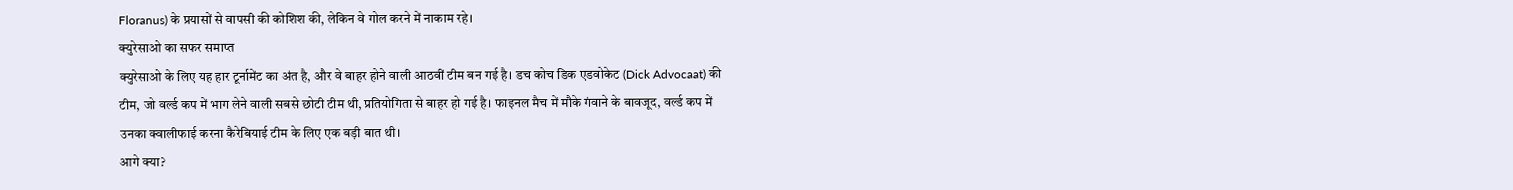Floranus) के प्रयासों से वापसी की कोशिश की, लेकिन वे गोल करने में नाकाम रहे।
क्युरेसाओ का सफर समाप्त
क्युरेसाओ के लिए यह हार टूर्नामेंट का अंत है, और वे बाहर होने वाली आठवीं टीम बन गई है। डच कोच डिक एडवोकेट (Dick Advocaat) की टीम, जो वर्ल्ड कप में भाग लेने वाली सबसे छोटी टीम थी, प्रतियोगिता से बाहर हो गई है। फाइनल मैच में मौके गंवाने के बावजूद, वर्ल्ड कप में उनका क्वालीफाई करना कैरेबियाई टीम के लिए एक बड़ी बात थी।
आगे क्या?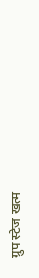ग्रुप स्टेज खत्म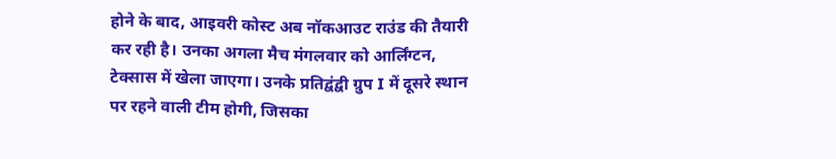होने के बाद, आइवरी कोस्ट अब नॉकआउट राउंड की तैयारी कर रही है। उनका अगला मैच मंगलवार को आर्लिंग्टन, टेक्सास में खेला जाएगा। उनके प्रतिद्वंद्वी ग्रुप I में दूसरे स्थान पर रहने वाली टीम होगी, जिसका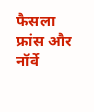फैसला फ्रांस और नॉर्वे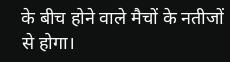के बीच होने वाले मैचों के नतीजों से होगा।